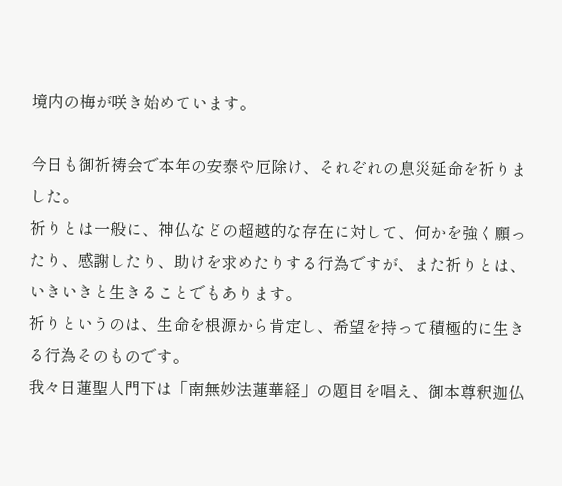境内の梅が咲き始めています。

今日も御祈祷会で本年の安泰や厄除け、それぞれの息災延命を祈りました。
祈りとは一般に、神仏などの超越的な存在に対して、何かを強く願ったり、感謝したり、助けを求めたりする行為ですが、また祈りとは、いきいきと生きることでもあります。
祈りというのは、生命を根源から肯定し、希望を持って積極的に生きる行為そのものです。
我々日蓮聖人門下は「南無妙法蓮華経」の題目を唱え、御本尊釈迦仏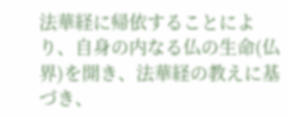法華経に帰依することにより、自身の内なる仏の生命(仏界)を開き、法華経の教えに基づき、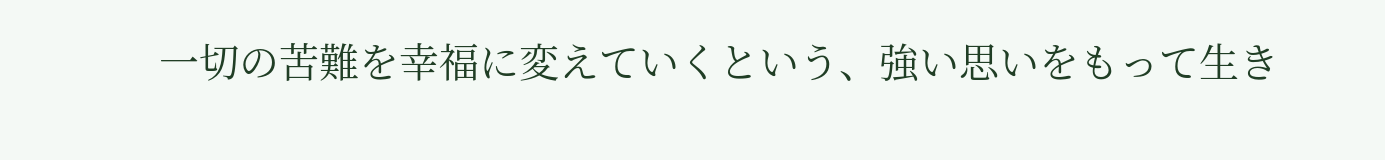一切の苦難を幸福に変えていくという、強い思いをもって生き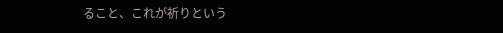ること、これが祈りという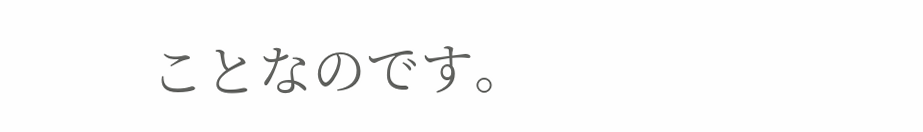ことなのです。